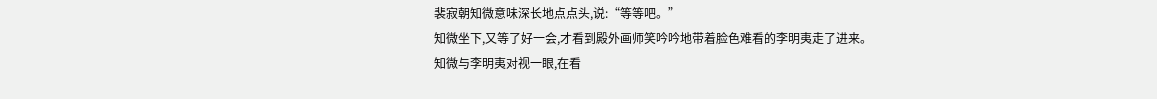裴寂朝知微意味深长地点点头,说:“等等吧。”
知微坐下,又等了好一会,才看到殿外画师笑吟吟地带着脸色难看的李明夷走了进来。
知微与李明夷对视一眼,在看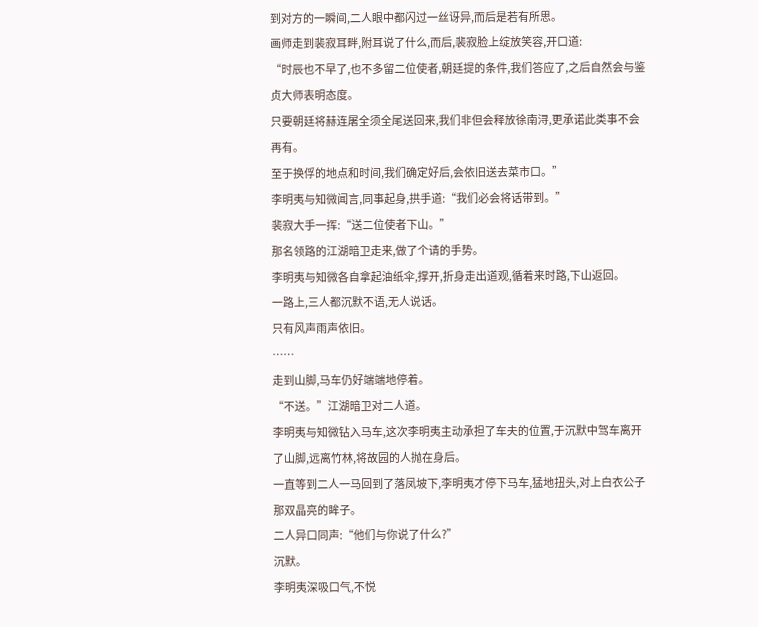到对方的一瞬间,二人眼中都闪过一丝讶异,而后是若有所思。
画师走到裴寂耳畔,附耳说了什么,而后,裴寂脸上绽放笑容,开口道:
“时辰也不早了,也不多留二位使者,朝廷提的条件,我们答应了,之后自然会与鉴贞大师表明态度。
只要朝廷将赫连屠全须全尾送回来,我们非但会释放徐南浔,更承诺此类事不会再有。
至于换俘的地点和时间,我们确定好后,会依旧送去菜市口。”
李明夷与知微闻言,同事起身,拱手道:“我们必会将话带到。”
裴寂大手一挥:“送二位使者下山。”
那名领路的江湖暗卫走来,做了个请的手势。
李明夷与知微各自拿起油纸伞,撑开,折身走出道观,循着来时路,下山返回。
一路上,三人都沉默不语,无人说话。
只有风声雨声依旧。
……
走到山脚,马车仍好端端地停着。
“不送。”江湖暗卫对二人道。
李明夷与知微钻入马车,这次李明夷主动承担了车夫的位置,于沉默中驾车离开了山脚,远离竹林,将故园的人抛在身后。
一直等到二人一马回到了落凤坡下,李明夷才停下马车,猛地扭头,对上白衣公子那双晶亮的眸子。
二人异口同声:“他们与你说了什么?”
沉默。
李明夷深吸口气,不悦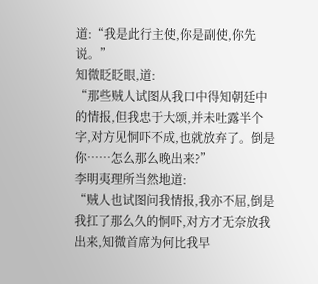道:“我是此行主使,你是副使,你先说。”
知微眨眨眼,道:
“那些贼人试图从我口中得知朝廷中的情报,但我忠于大颂,并未吐露半个字,对方见恫吓不成,也就放弃了。倒是你……怎么那么晚出来?”
李明夷理所当然地道:
“贼人也试图问我情报,我亦不屈,倒是我扛了那么久的恫吓,对方才无奈放我出来,知微首席为何比我早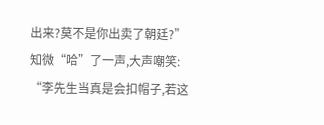出来?莫不是你出卖了朝廷?”
知微“哈”了一声,大声嘲笑:
“李先生当真是会扣帽子,若这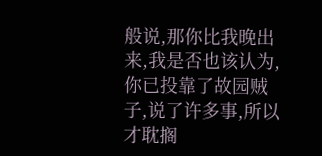般说,那你比我晚出来,我是否也该认为,你已投靠了故园贼子,说了许多事,所以才耽搁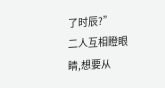了时辰?”
二人互相瞪眼睛,想要从